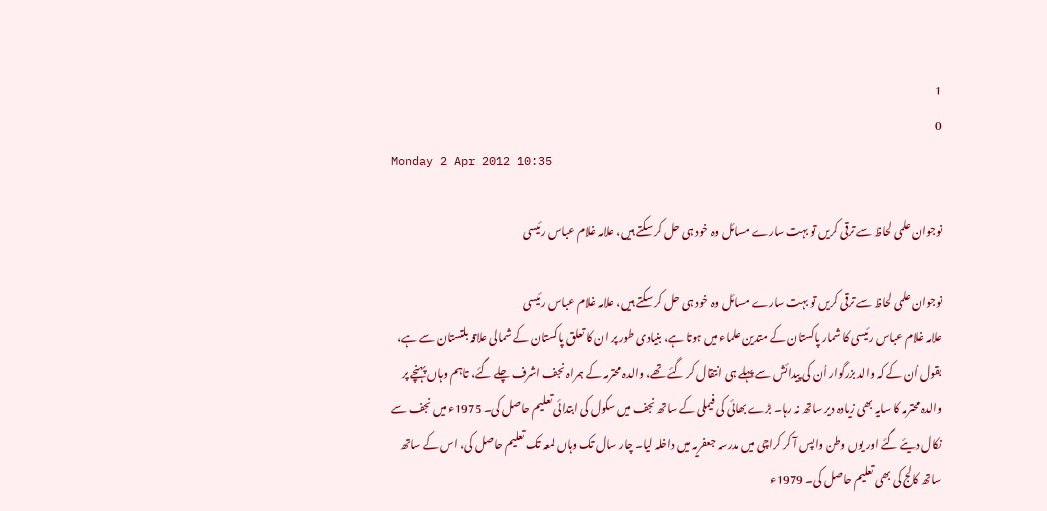1
0
Monday 2 Apr 2012 10:35

نوجوان علمی لحاظ سے ترقی کریں تو بہت سارے مسائل وہ خود ہی حل کر سکتے ہیں، علامہ غلام عباس رئیسی

نوجوان علمی لحاظ سے ترقی کریں تو بہت سارے مسائل وہ خود ہی حل کر سکتے ہیں، علامہ غلام عباس رئیسی
علامہ غلام عباس رئیسی کا شمار پاکستان کے متدین علماء میں ہوتا ہے، بنیادی طور پر ان کا تعلق پاکستان کے شمالی علاقہ بلتستان سے ہے، بقول اُن کے کہ والد بزرگوار اُن کی پیدائش سے پہلے ہی انتقال کر گئے تھے، والدہ محترمہ کے ہمراہ نجف اشرف چلے گئے، تاہم وہاں پہنچے پر والدہ محترمہ کا سایہ بھی زیادہ دیر ساتھ نہ رہا۔ بڑے بھائی کی فیملی کے ساتھ نجف میں سکول کی ابتدائی تعلیم حاصل کی۔ 1975ء میں نجف سے نکال دیئے گئے اور یوں وطن واپس آ کر کراچی میں مدرسہ جعفریہ میں داخلہ لیا۔ چار سال تک وہاں لمعہ تک تعلیم حاصل کی، اس کے ساتھ ساتھ کالج کی بھی تعلیم حاصل کی۔ 1979ء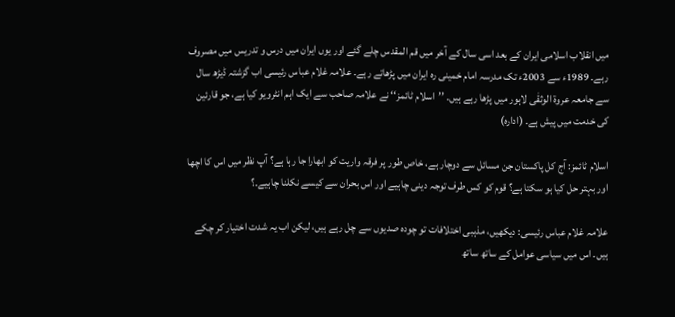میں انقلاب اسلامی ایران کے بعد اسی سال کے آخر میں قم المقدس چلے گئے اور یوں ایران میں درس و تدریس میں مصروف رہے۔ 1989ء سے 2003ء تک مدرسہ امام خمینی رہ ایران میں پڑھاتے رہے۔ علامہ غلام عباس رئیسی اب گزشتہ ڈیڑھ سال سے جامعہ عروۃ الوثقٰی لاہور میں پڑھا رہے ہیں۔ ’’اسلام ٹائمز‘‘ نے علامہ صاحب سے ایک اہم انٹرویو کیا ہے، جو قارئین کی خدمت میں پیش ہے۔ (ادارہ)

اسلام ٹائمز: آج کل پاکستان جن مسائل سے دوچار ہے، خاص طور پر فرقہ واریت کو ابھارا جا رہا ہے؟ آپ نظر میں اس کا اچھا اور بہتر حل کیا ہو سکتا ہے؟ قوم کو کس طرف توجہ دینی چاہیے اور اس بحران سے کیسے نکلنا چاہیے۔؟

علامہ غلام عباس رئیسی: دیکھیں، مذہبی اختلافات تو چودہ صدیوں سے چل رہے ہیں، لیکن اب یہ شدت اختیار کر چکے ہیں۔ اس میں سیاسی عوامل کے ساتھ ساتھ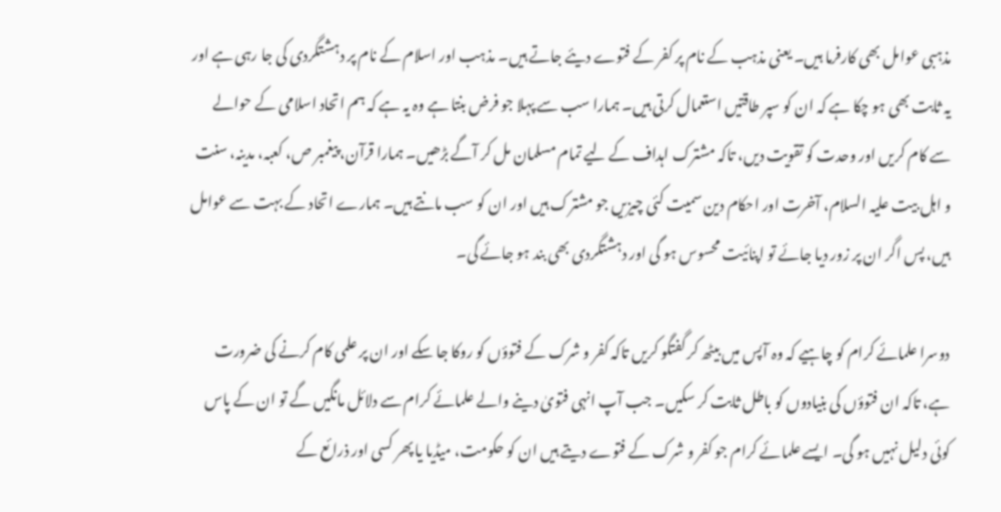مذہبی عوامل بھی کارفرما ہیں۔ یعنی مذہب کے نام پر کفر کے فتوے دیئے جاتے ہیں۔ مذہب اور اسلام کے نام پر دہشتگردی کی جا رہی ہے اور یہ ثابت بھی ہو چکا ہے کہ ان کو سپر طاقتیں استعمال کرتی ہیں۔ ہمارا سب سے پہلا جو فرض بنتا ہے وہ یہ ہے کہ ہم اتحاد اسلامی کے حوالے سے کام کریں اور وحدت کو تقویت دیں، تاکہ مشترک اہداف کے لیے تمام مسلمان مل کر آگے بڑھیں۔ ہمارا قرآن، پیغمبر ص، کعبہ، مدینہ، سنت و اہل بیت علیہ السلام، آخرت اور احکام دین سمیت کئی چیزیں جو مشترک ہیں اور ان کو سب مانتے ہیں۔ ہمارے اتحاد کے بہت سے عوامل ہیں، پس اگر ان پر زور دیا جائے تو اپنائیت محسوس ہو گی اور دہشتگردی بھی بند ہو جائے گی۔

دوسرا علمائے کرام کو چاہیے کہ وہ آپس میں بیٹھ کر گفتگو کریں تاکہ کفر و شرک کے فتوؤں کو روکا جا سکے اور ان پر علمی کام کرنے کی ضرورت ہے، تاکہ ان فتوؤں کی بنیادوں کو باطل ثابت کر سکیں۔ جب آپ انہی فتویٰ دینے والے علمائے کرام سے دلائل مانگیں گے تو ان کے پاس کوئی دلیل نہیں ہو گی۔ ایسے علمائے کرام جو کفر و شرک کے فتوے دیتے ہیں ان کو حکومت، میڈیا یا پھر کسی اور ذرائع کے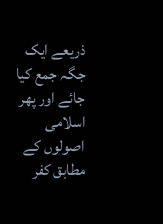ذریعے ایک جگہ جمع کیا جائے اور پھر اسلامی اصولوں کے مطابق کفر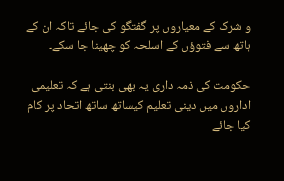و شرک کے معیاروں پر گفتگو کی جائے تاکہ ان کے ہاتھ سے فتوؤں کے اسلحہ کو چھینا جا سکے۔

حکومت کی ذمہ داری یہ بھی بنتی ہے کہ تعلیمی اداروں میں دینی تعلیم کیساتھ ساتھ اتحاد پر کام کیا جائے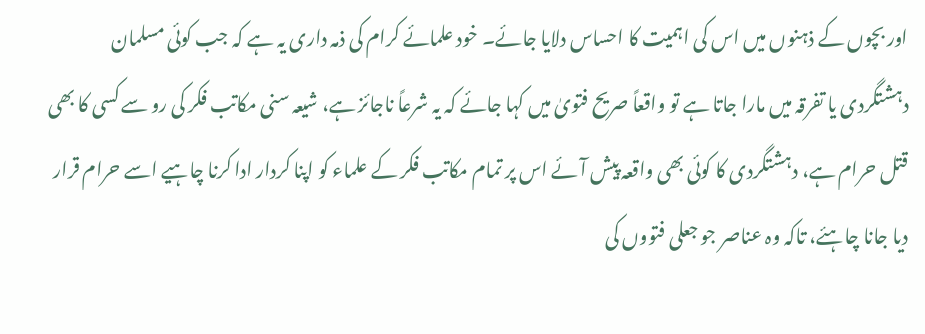اور بچوں کے ذہنوں میں اس کی اہمیت کا احساس دلایا جائے۔ خود علمائے کرام کی ذمہ داری یہ ہے کہ جب کوئی مسلمان دہشتگردی یا تفرقہ میں مارا جاتا ہے تو واقعاً صریح فتویٰ میں کہا جائے کہ یہ شرعاً ناجائز ہے، شیعہ سنی مکاتب فکر کی رو سے کسی کا بھی قتل حرام ہے، دہشتگردی کا کوئی بھی واقعہ پیش آئے اس پر تمام مکاتب فکر کے علماء کو اپنا کردار ادا کرنا چاہیے اسے حرام قرار دیا جانا چاہئے، تاکہ وہ عناصر جو جعلی فتووں کی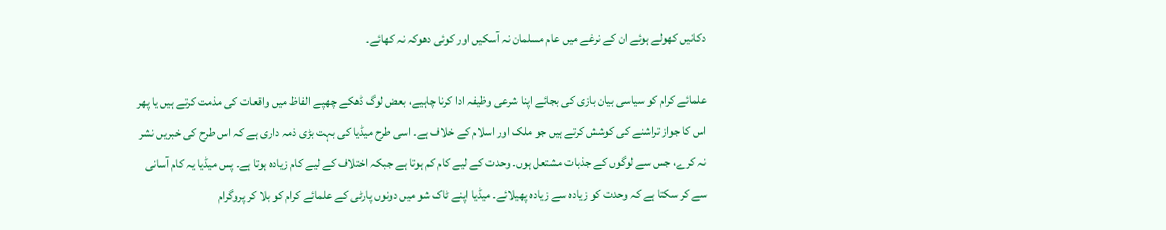دکانیں کھولے ہوئے ان کے نرغے میں عام مسلمان نہ آسکیں اور کوئی دھوکہ نہ کھائے۔

علمائے کرام کو سیاسی بیان بازی کی بجائے اپنا شرعی وظیفہ ادا کرنا چاہیے، بعض لوگ ڈھکے چھپے الفاظ میں واقعات کی مذمت کرتے ہیں یا پھر اس کا جواز تراشنے کی کوشش کرتے ہیں جو ملک اور اسلام کے خلاف ہے۔ اسی طرح میڈیا کی بہت بڑی ذمہ داری ہے کہ اس طرح کی خبریں نشر نہ کرے، جس سے لوگوں کے جذبات مشتعل ہوں۔ وحدت کے لیے کام کم ہوتا ہے جبکہ اختلاف کے لیے کام زیادہ ہوتا ہے۔ پس میڈیا یہ کام آسانی سے کر سکتا ہے کہ وحدت کو زیادہ سے زیادہ پھیلائے۔ میڈیا اپنے ٹاک شو میں دونوں پارٹی کے علمائے کرام کو بلا کر پروگرام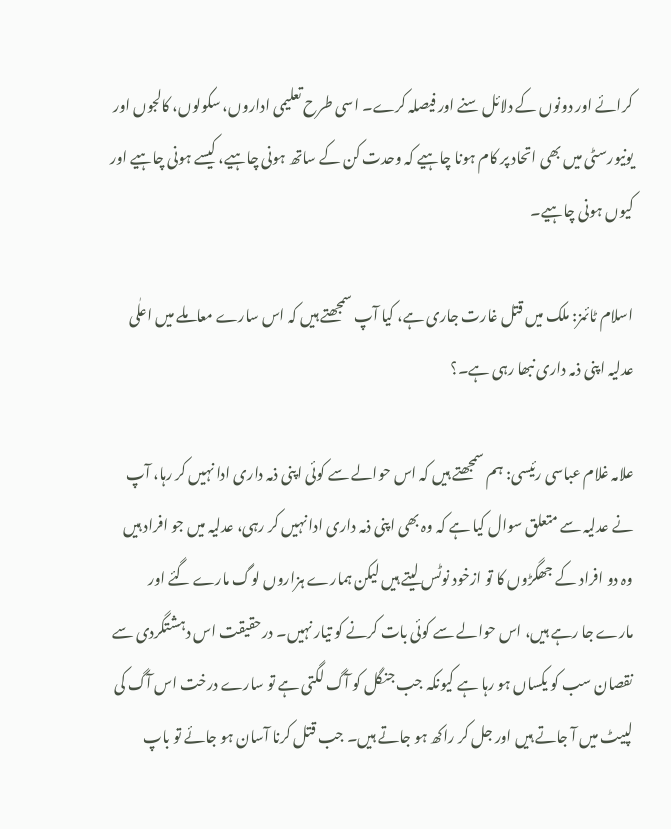کرائے اور دونوں کے دلائل سنے اور فیصلہ کرے۔ اسی طرح تعلیمی اداروں، سکولوں، کالجوں اور یونیورسٹی میں بھی اتحاد پر کام ہونا چاہیے کہ وحدت کن کے ساتھ ہونی چاہیے، کیسے ہونی چاہیے اور کیوں ہونی چاہیے۔

اسلام ٹائمز: ملک میں قتل غارت جاری ہے، کیا آپ سمجھتے ہیں کہ اس سارے معاملے میں اعلٰی عدلیہ اپنی ذمہ داری نبھا رہی ہے۔؟

علامہ غلام عباسی رئیسی: ہم سمجھتے ہیں کہ اس حوالے سے کوئی اپنی ذمہ داری ادا نہیں کر رہا، آپ نے عدلیہ سے متعلق سوال کیا ہے کہ وہ بھی اپنی ذمہ داری ادا نہیں کر رہی، عدلیہ میں جو افراد ہیں وہ دو افراد کے جھگڑوں کا تو ازخود نوٹس لیتے ہیں لیکن ہمارے ہزاروں لوگ مارے گئے اور مارے جا رہے ہیں، اس حوالے سے کوئی بات کرنے کو تیار نہیں۔ درحقیقت اس دہشتگردی سے نقصان سب کو یکساں ہو رہا ہے کیونکہ جب جنگل کو آگ لگتی ہے تو سارے درخت اس آگ کی لپیٹ میں آ جاتے ہیں اور جل کر راکھ ہو جاتے ہیں۔ جب قتل کرنا آسان ہو جائے تو باپ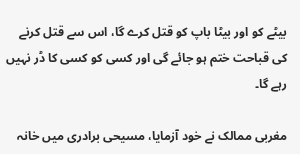بیٹے کو اور بیٹا باپ کو قتل کرے گا، اس سے قتل کرنے کی قباحت ختم ہو جائے گی اور کسی کو کسی کا ڈر نہیں رہے گا۔

مغربی ممالک نے خود آزمایا، مسیحی برادری میں خانہ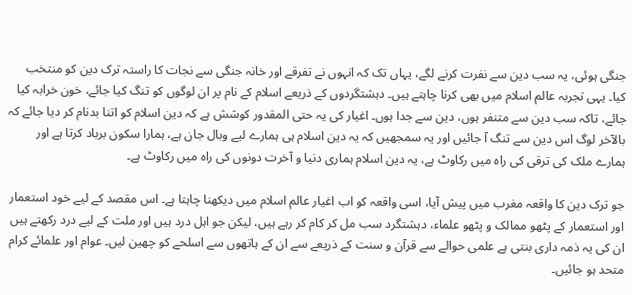جنگی ہوئی، یہ سب دین سے نفرت کرنے لگے، یہاں تک کہ انہوں نے تفرقے اور خانہ جنگی سے نجات کا راستہ ترک دین کو منتخب کیا۔ یہی تجربہ عالم اسلام میں بھی کرنا چاہتے ہیں۔ دہشتگردوں کے ذریعے اسلام کے نام پر ان لوگوں کو تنگ کیا جائے، خون خرابہ کیا جائے، تاکہ سب دین سے متنفر ہوں، دین سے جدا ہوں۔ اغیار کی یہ حتی المقدور کوشش ہے کہ دین اسلام کو اتنا بدنام کر دیا جائے کہ بالآخر لوگ اس دین سے تنگ آ جائیں اور یہ سمجھیں کہ یہ دین اسلام ہی ہمارے لیے وبال جان ہے، ہمارا سکون برباد کرتا ہے اور ہمارے ملک کی ترقی کی راہ میں رکاوٹ ہے، یہ دین اسلام ہماری دنیا و آخرت دونوں کی راہ میں رکاوٹ ہے۔

جو ترک دین کا واقعہ مغرب میں پیش آیا، اسی واقعہ کو اب اغیار عالم اسلام میں دیکھنا چاہتا ہے۔ اس مقصد کے لیے خود استعمار اور استعمار کے پٹھو ممالک و پٹھو علماء، دہشتگرد سب مل کر کام کر رہے ہیں، لیکن جو اہل درد ہیں اور ملت کے لیے درد رکھتے ہیں ان کی یہ ذمہ داری بنتی ہے علمی حوالے سے قرآن و سنت کے ذریعے سے ان کے ہاتھوں سے اسلحے کو چھین لیں۔ عوام اور علمائے کرام متحد ہو جائیں۔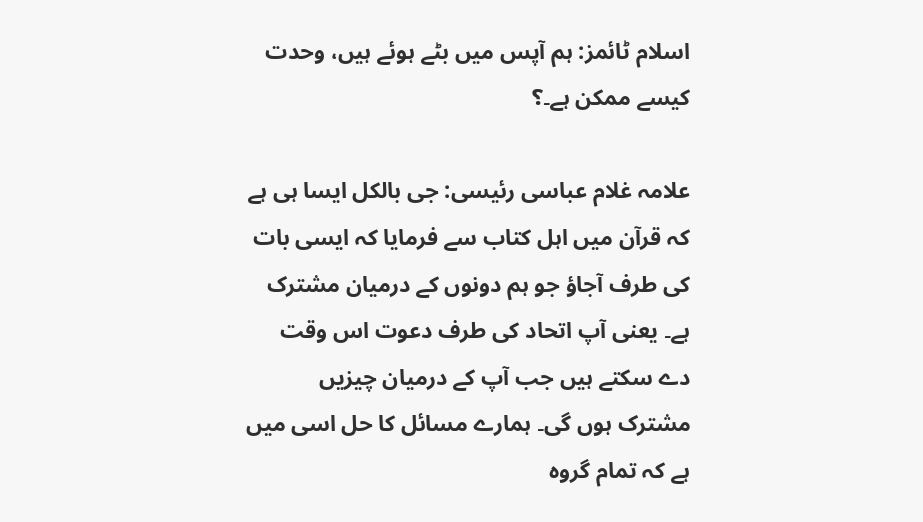اسلام ٹائمز: ہم آپس میں بٹے ہوئے ہیں، وحدت کیسے ممکن ہے۔؟

علامہ غلام عباسی رئیسی: جی بالکل ایسا ہی ہے کہ قرآن میں اہل کتاب سے فرمایا کہ ایسی بات کی طرف آجاؤ جو ہم دونوں کے درمیان مشترک ہے۔ یعنی آپ اتحاد کی طرف دعوت اس وقت دے سکتے ہیں جب آپ کے درمیان چیزیں مشترک ہوں گی۔ ہمارے مسائل کا حل اسی میں ہے کہ تمام گروہ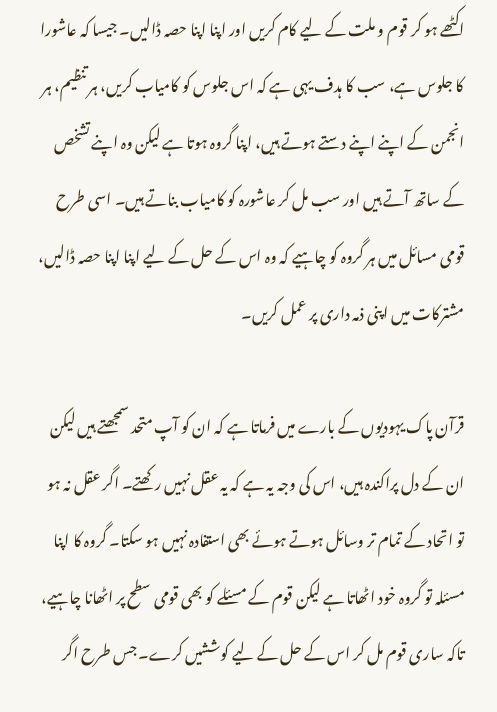اکٹھے ہو کر قوم و ملت کے لیے کام کریں اور اپنا اپنا حصہ ڈالیں۔ جیسا کہ عاشورا کا جلوس ہے، سب کا ہدف یہی ہے کہ اس جلوس کو کامیاب کریں، ہر تنظیم، ہر انجمن کے اپنے اپنے دستے ہوتے ہیں، اپنا گروہ ہوتا ہے لیکن وہ اپنے تشخص کے ساتھ آتے ہیں اور سب مل کر عاشورہ کو کامیاب بناتے ہیں۔ اسی طرح قومی مسائل میں ہر گروہ کو چاہیے کہ وہ اس کے حل کے لیے اپنا اپنا حصہ ڈالیں، مشترکات میں اپنی ذمہ داری پر عمل کریں۔

قرآن پاک یہودیوں کے بارے میں فرماتا ہے کہ ان کو آپ متحد سمجھتے ہیں لیکن ان کے دل پراکندہ ہیں، اس کی وجہ یہ ہے کہ یہ عقل نہیں رکھتے۔ اگر عقل نہ ہو تو اتحاد کے تمام تر وسائل ہوتے ہوئے بھی استفادہ نہیں ہو سکتا۔ گروہ کا اپنا مسئلہ تو گروہ خود اٹھاتا ہے لیکن قوم کے مسئلے کو بھی قومی سطح پر اٹھانا چاہیے، تاکہ ساری قوم مل کر اس کے حل کے لیے کوششیں کرے۔ جس طرح اگر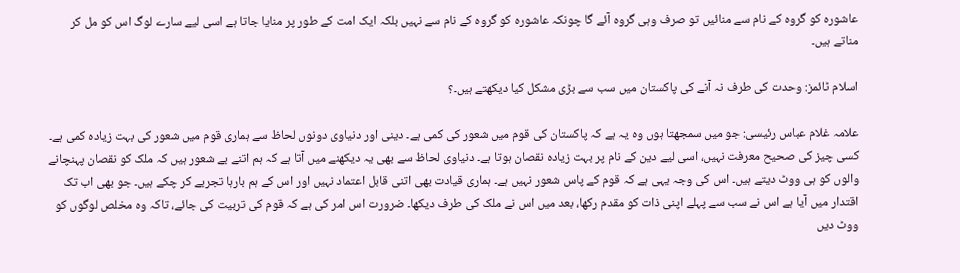عاشورہ کو گروہ کے نام سے منائیں تو صرف وہی گروہ آئے گا چونکہ عاشورہ کو گروہ کے نام سے نہیں بلکہ ایک امت کے طور پر منایا جاتا ہے اسی لیے سارے لوگ اس کو مل کر مناتے ہیں۔

اسلام ٹائمز: وحدت کی طرف نہ آنے کی پاکستان میں سب سے بڑی مشکل کیا دیکھتے ہیں۔؟

علامہ غلام عباس رئیسی: جو میں سمجھتا ہوں وہ یہ ہے کہ پاکستان کی قوم میں شعور کی کمی ہے۔ دینی اور دنیاوی دونوں لحاظ سے ہماری قوم میں شعور کی بہت زیادہ کمی ہے۔ کسی چیز کی صحیح معرفت نہیں، اسی لیے دین کے نام پر بہت زیادہ نقصان ہوتا ہے۔ دنیاوی لحاظ سے بھی یہ دیکھنے میں آتا ہے کہ ہم اتنے بے شعور ہیں کہ ملک کو نقصان پہنچانے والوں کو ہی ووٹ دیتے ہیں۔ اس کی وجہ یہی ہے کہ قوم کے پاس شعور نہیں ہے۔ ہماری قیادت بھی اتنی قابل اعتماد نہیں اور اس کے ہم بارہا تجربے کر چکے ہیں۔ جو بھی اب تک اقتدار میں آیا ہے اس نے سب سے پہلے اپنی ذات کو مقدم رکھا، بعد میں اس نے ملک کی طرف دیکھا۔ ضرورت اس امر کی ہے کہ قوم کی تربیت کی جائے، تاکہ وہ مخلص لوگوں کو ووٹ دیں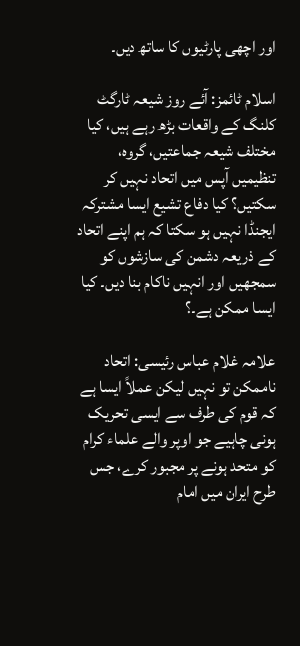اور اچھی پارٹیوں کا ساتھ دیں۔

اسلام ٹائمز: آئے روز شیعہ ٹارگٹ کلنگ کے واقعات بڑھ رہے ہیں، کیا مختلف شیعہ جماعتیں، گروہ، تنظیمیں آپس میں اتحاد نہیں کر سکتیں؟ کیا دفاع تشیع ایسا مشترکہ ایجنڈا نہیں ہو سکتا کہ ہم اپنے اتحاد کے ذریعہ دشمن کی سازشوں کو سمجھیں اور انہیں ناکام بنا دیں۔ کیا ایسا ممکن ہے۔؟

علامہ غلام عباس رئیسی: اتحاد ناممکن تو نہیں لیکن عملاً ایسا ہے کہ قوم کی طرف سے ایسی تحریک ہونی چاہیے جو اوپر والے علماء کرام کو متحد ہونے پر مجبور کرے، جس طرح ایران میں امام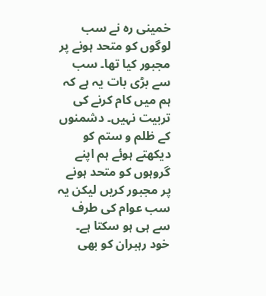خمینی رہ نے سب لوگوں کو متحد ہونے پر مجبور کیا تھا۔ سب سے بڑی بات یہ ہے کہ ہم میں کام کرنے کی تربیت نہیں۔ دشمنوں کے ظلم و ستم کو دیکھتے ہوئے ہم اپنے گروہوں کو متحد ہونے پر مجبور کریں لیکن یہ سب عوام کی طرف سے ہی ہو سکتا ہے۔ خود رہبران کو بھی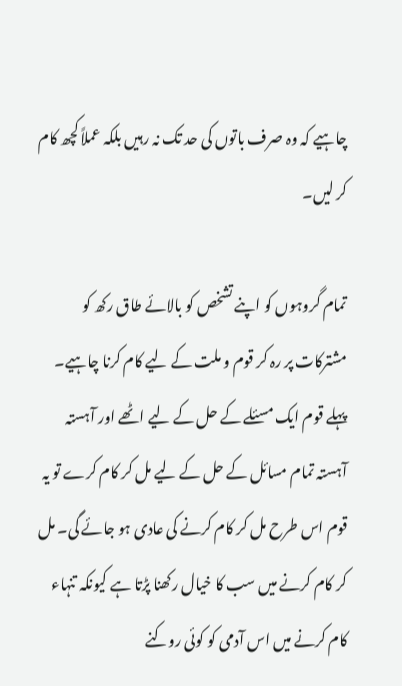چاہیے کہ وہ صرف باتوں کی حد تک نہ رہیں بلکہ عملاً کچھ کام کر لیں۔

تمام گروہوں کو اپنے تشخص کو بالائے طاق رکھ کو مشترکات پر رہ کر قوم و ملت کے لیے کام کرنا چاہیے۔ پہلے قوم ایک مسئلے کے حل کے لیے اٹھے اور آہستہ آہستہ تمام مسائل کے حل کے لیے مل کر کام کرے تو یہ قوم اس طرح مل کر کام کرنے کی عادی ہو جائے گی۔ مل کر کام کرنے میں سب کا خیال رکھنا پڑتا ہے کیونکہ تنہاء کام کرنے میں اس آدمی کو کوئی روکنے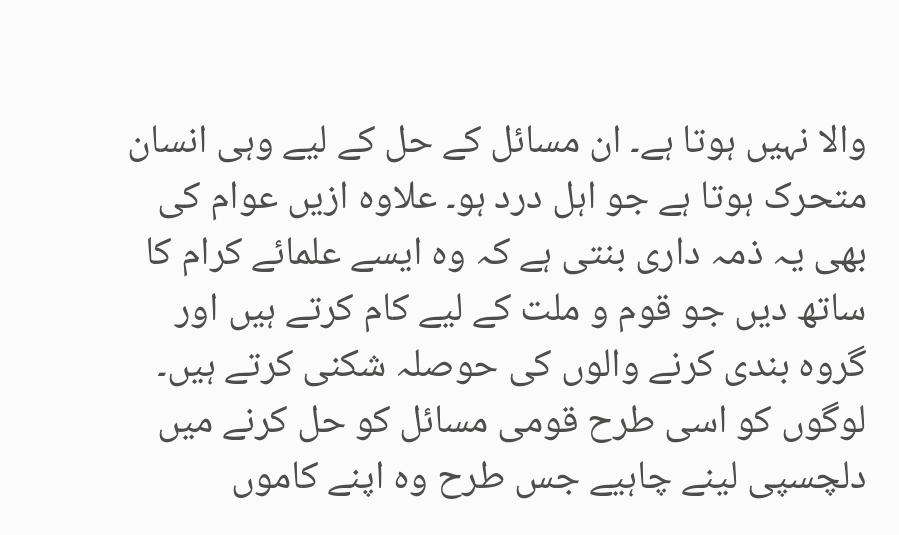والا نہیں ہوتا ہے۔ ان مسائل کے حل کے لیے وہی انسان متحرک ہوتا ہے جو اہل درد ہو۔ علاوہ ازیں عوام کی بھی یہ ذمہ داری بنتی ہے کہ وہ ایسے علمائے کرام کا ساتھ دیں جو قوم و ملت کے لیے کام کرتے ہیں اور گروہ بندی کرنے والوں کی حوصلہ شکنی کرتے ہیں۔ لوگوں کو اسی طرح قومی مسائل کو حل کرنے میں دلچسپی لینے چاہیے جس طرح وہ اپنے کاموں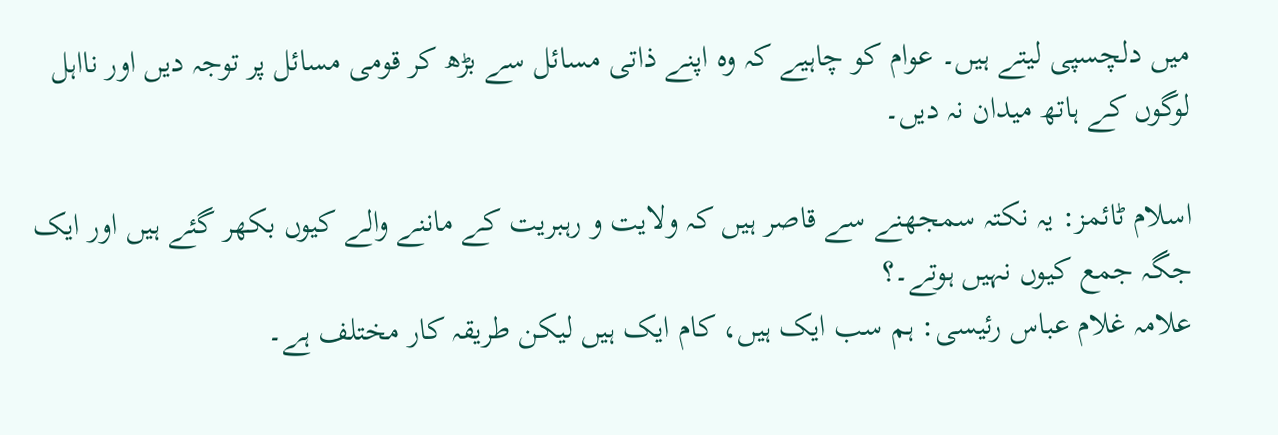میں دلچسپی لیتے ہیں۔ عوام کو چاہیے کہ وہ اپنے ذاتی مسائل سے بڑھ کر قومی مسائل پر توجہ دیں اور نااہل لوگوں کے ہاتھ میدان نہ دیں۔

اسلام ٹائمز: یہ نکتہ سمجھنے سے قاصر ہیں کہ ولایت و رہبریت کے ماننے والے کیوں بکھر گئے ہیں اور ایک جگہ جمع کیوں نہیں ہوتے۔؟
علامہ غلام عباس رئیسی: ہم سب ایک ہیں، کام ایک ہیں لیکن طریقہ کار مختلف ہے۔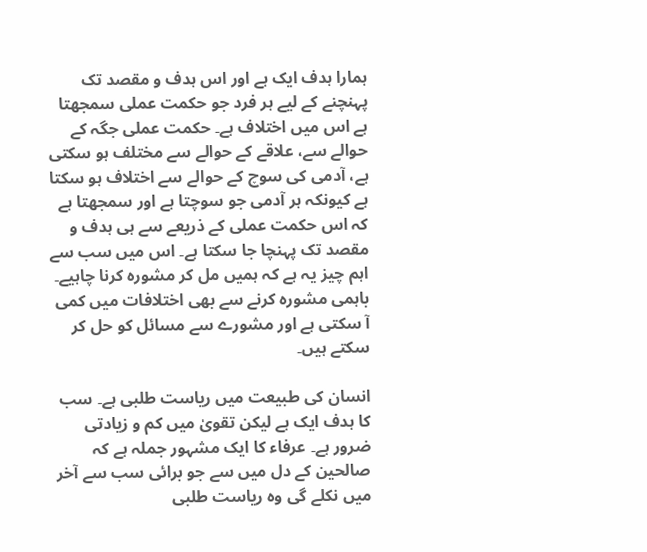ہمارا ہدف ایک ہے اور اس ہدف و مقصد تک پہنچنے کے لیے ہر فرد جو حکمت عملی سمجھتا ہے اس میں اختلاف ہے۔ حکمت عملی جگہ کے حوالے سے، علاقے کے حوالے سے مختلف ہو سکتی ہے، آدمی کی سوچ کے حوالے سے اختلاف ہو سکتا ہے کیونکہ ہر آدمی جو سوچتا ہے اور سمجھتا ہے کہ اس حکمت عملی کے ذریعے سے ہی ہدف و مقصد تک پہنچا جا سکتا ہے۔ اس میں سب سے اہم چیز یہ ہے کہ ہمیں مل کر مشورہ کرنا چاہیے۔ باہمی مشورہ کرنے سے بھی اختلافات میں کمی آ سکتی ہے اور مشورے سے مسائل کو حل کر سکتے ہیں۔

انسان کی طبیعت میں ریاست طلبی ہے۔ سب کا ہدف ایک ہے لیکن تقویٰ میں کم و زیادتی ضرور ہے۔ عرفاء کا ایک مشہور جملہ ہے کہ صالحین کے دل میں سے جو برائی سب سے آخر میں نکلے گی وہ ریاست طلبی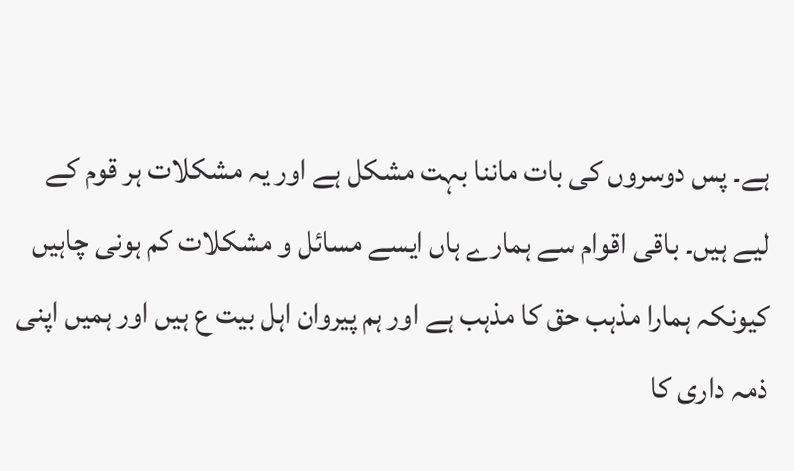ہے۔ پس دوسروں کی بات ماننا بہت مشکل ہے اور یہ مشکلات ہر قوم کے لیے ہیں۔ باقی اقوام سے ہمارے ہاں ایسے مسائل و مشکلات کم ہونی چاہیں کیونکہ ہمارا مذہب حق کا مذہب ہے اور ہم پیروان اہل بیت ع ہیں اور ہمیں اپنی ذمہ داری کا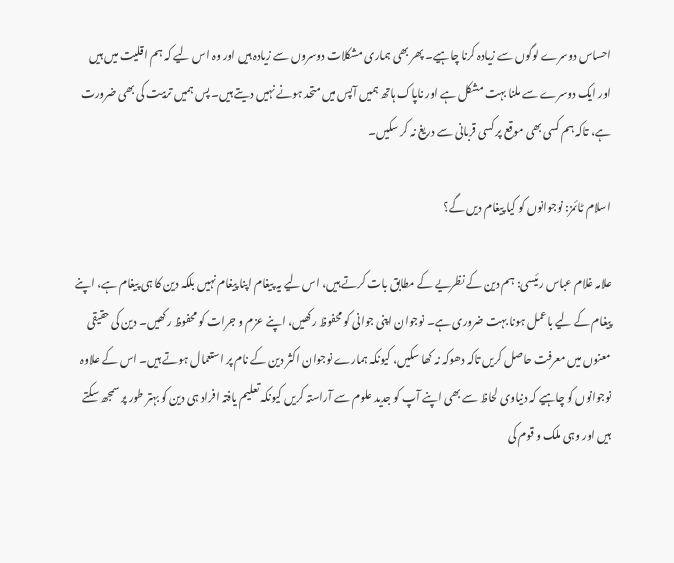احساس دوسرے لوگوں سے زیادہ کرنا چاہیے۔ پھر بھی ہماری مشکلات دوسروں سے زیادہ ہیں اور وہ اس لیے کہ ہم اقلیت میں ہیں اور ایک دوسرے سے ملنا بہت مشکل ہے اور ناپاک ہاتھ ہمیں آپس میں متحد ہونے نہیں دیتے ہیں۔ پس ہمیں تربیت کی بھی ضرورت ہے، تاکہ ہم کسی بھی موقع پر کسی قربانی سے دریغ نہ کر سکیں۔

اسلام ٹائمز: نوجوانوں کو کیا پیغام دیں گے؟

علامہ غلام عباس رئیسی: ہم دین کے نظریے کے مطابق بات کرتے ہیں، اس لیے یہ پیغام اپنا پیغام نہیں بلکہ دین کا ہی پیغام ہے، اپنے پیغام کے لیے باعمل ہونا بہت ضروری ہے۔ نوجوان اپنی جوانی کو محفوظ رکھیں، اپنے عزم و جرات کو محفوظ رکھیں۔ دین کی حقیقی معنوں میں معرفت حاصل کریں تاکہ دھوکہ نہ کھا سکیں، کیونکہ ہمارے نوجوان اکثر دین کے نام پر استعمال ہوتے ہیں۔ اس کے علاوہ نوجوانوں کو چاہیے کہ دنیاوی لحاظ سے بھی اپنے آپ کو جدید علوم سے آراستہ کریں کیونکہ تعلیم یافتہ افراد ہی دین کو بہتر طور پر سمجھ سکتے ہیں اور وہی ملک و قوم کی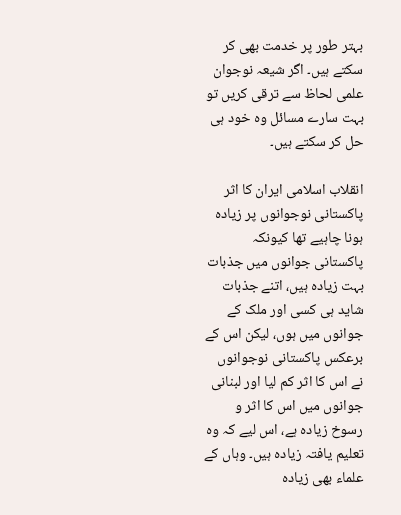بہتر طور پر خدمت بھی کر سکتے ہیں۔ اگر شیعہ نوجوان علمی لحاظ سے ترقی کریں تو بہت سارے مسائل وہ خود ہی حل کر سکتے ہیں۔

انقلاب اسلامی ایران کا اثر پاکستانی نوجوانوں پر زیادہ ہونا چاہیے تھا کیونکہ پاکستانی جوانوں میں جذبات بہت زیادہ ہیں، اتنے جذبات شاید ہی کسی اور ملک کے جوانوں میں ہوں، لیکن اس کے برعکس پاکستانی نوجوانوں نے اس کا اثر کم لیا اور لبنانی جوانوں میں اس کا اثر و رسوخ زیادہ ہے، اس لیے کہ وہ تعلیم یافتہ زیادہ ہیں۔ وہاں کے علماء بھی زیادہ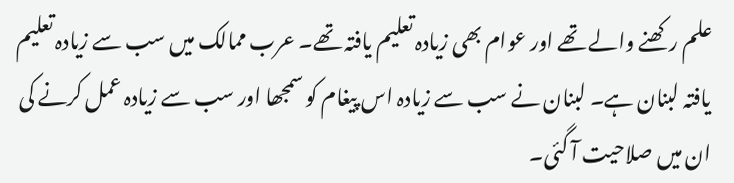علم رکھنے والے تھے اور عوام بھی زیادہ تعلیم یافتہ تھے۔ عرب ممالک میں سب سے زیادہ تعلیم یافتہ لبنان ہے۔ لبنان نے سب سے زیادہ اس پیغام کو سمجھا اور سب سے زیادہ عمل کرنے کی ان میں صلاحیت آ گئی۔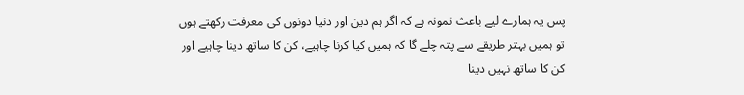پس یہ ہمارے لیے باعث نمونہ ہے کہ اگر ہم دین اور دنیا دونوں کی معرفت رکھتے ہوں تو ہمیں بہتر طریقے سے پتہ چلے گا کہ ہمیں کیا کرنا چاہیے، کن کا ساتھ دینا چاہیے اور کن کا ساتھ نہیں دینا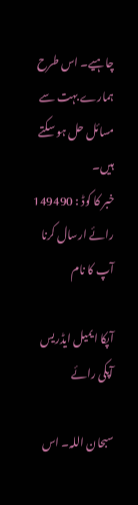چاہیے۔ اس طرح ہمارے بہت سے مسائل حل ہو سکتے ہیں۔
خبر کا کوڈ : 149490
رائے ارسال کرنا
آپ کا نام

آپکا ایمیل ایڈریس
آپکی رائے

سبحان اللہ۔ اس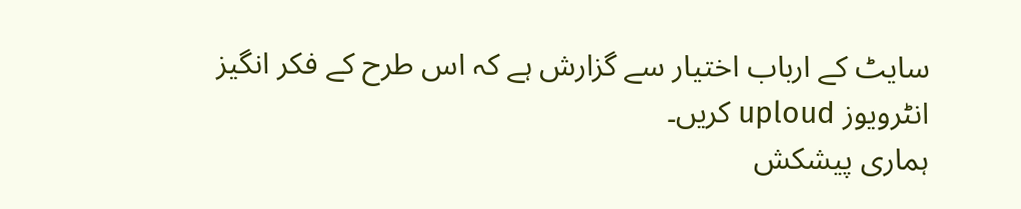سایٹ کے ارباب اختیار سے گزارش ہے کہ اس طرح کے فکر انگیز انٹرویوز uploud کریں۔
ہماری پیشکش